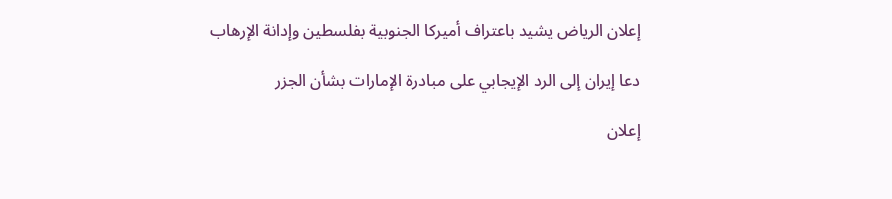إعلان الرياض يشيد باعتراف أميركا الجنوبية بفلسطين وإدانة الإرهاب

دعا إيران إلى الرد الإيجابي على مبادرة الإمارات بشأن الجزر

إعلان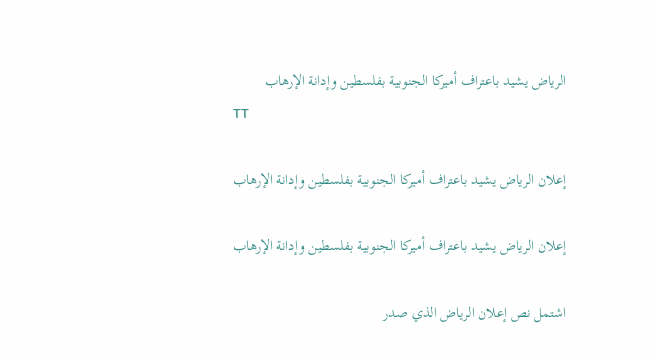الرياض يشيد باعتراف أميركا الجنوبية بفلسطين وإدانة الإرهاب
TT

إعلان الرياض يشيد باعتراف أميركا الجنوبية بفلسطين وإدانة الإرهاب

إعلان الرياض يشيد باعتراف أميركا الجنوبية بفلسطين وإدانة الإرهاب

اشتمل نص إعلان الرياض الذي صدر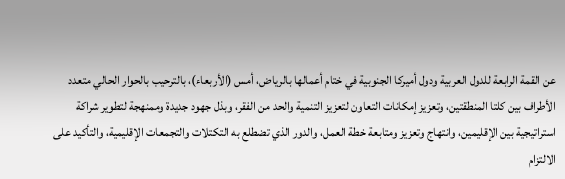عن القمة الرابعة للدول العربية ودول أميركا الجنوبية في ختام أعمالها بالرياض، أمس (الأربعاء)، بالترحيب بالحوار الحالي متعدد الأطراف بين كلتا المنطقتين، وتعزيز إمكانات التعاون لتعزيز التنمية والحد من الفقر، وبذل جهود جديدة وممنهجة لتطوير شراكة استراتيجية بين الإقليمين، وانتهاج وتعزيز ومتابعة خطة العمل، والدور الذي تضطلع به التكتلات والتجمعات الإقليمية، والتأكيد على الالتزام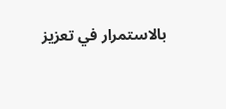بالاستمرار في تعزيز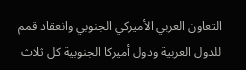التعاون العربي الأميركي الجنوبي وانعقاد قمم للدول العربية ودول أميركا الجنوبية كل ثلاث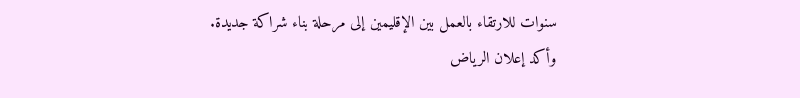سنوات للارتقاء بالعمل بين الإقليمين إلى مرحلة بناء شراكة جديدة.
وأكد إعلان الرياض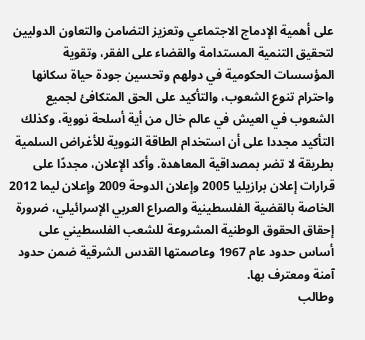على أهمية الإدماج الاجتماعي وتعزيز التضامن والتعاون الدوليين لتحقيق التنمية المستدامة والقضاء على الفقر، وتقوية المؤسسات الحكومية في دولهم وتحسين جودة حياة سكانها واحترام تنوع الشعوب، والتأكيد على الحق المتكافئ لجميع الشعوب في العيش في عالم خال من أية أسلحة نووية، وكذلك التأكيد مجددا على أن استخدام الطاقة النووية للأغراض السلمية بطريقة لا تضر بمصداقية المعاهدة. وأكد الإعلان، مجددًا على قرارات إعلان برازيليا 2005 وإعلان الدوحة 2009 وإعلان ليما 2012 الخاصة بالقضية الفلسطينية والصراع العربي الإسرائيلي، ضرورة إحقاق الحقوق الوطنية المشروعة للشعب الفلسطيني على أساس حدود عام 1967 وعاصمتها القدس الشرقية ضمن حدود آمنة ومعترف بها.
وطالب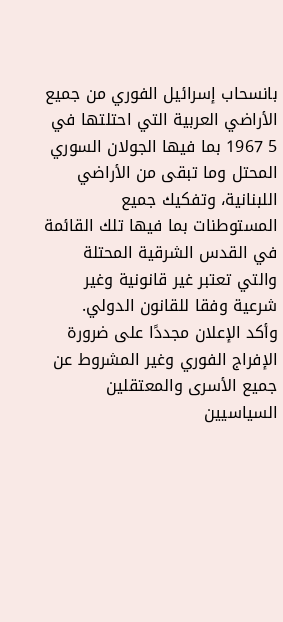بانسحاب إسرائيل الفوري من جميع الأراضي العربية التي احتلتها في 5 1967 بما فيها الجولان السوري المحتل وما تبقى من الأراضي اللبنانية، وتفكيك جميع المستوطنات بما فيها تلك القائمة في القدس الشرقية المحتلة والتي تعتبر غير قانونية وغير شرعية وفقا للقانون الدولي.
وأكد الإعلان مجددًا على ضرورة الإفراج الفوري وغير المشروط عن جميع الأسرى والمعتقلين السياسيين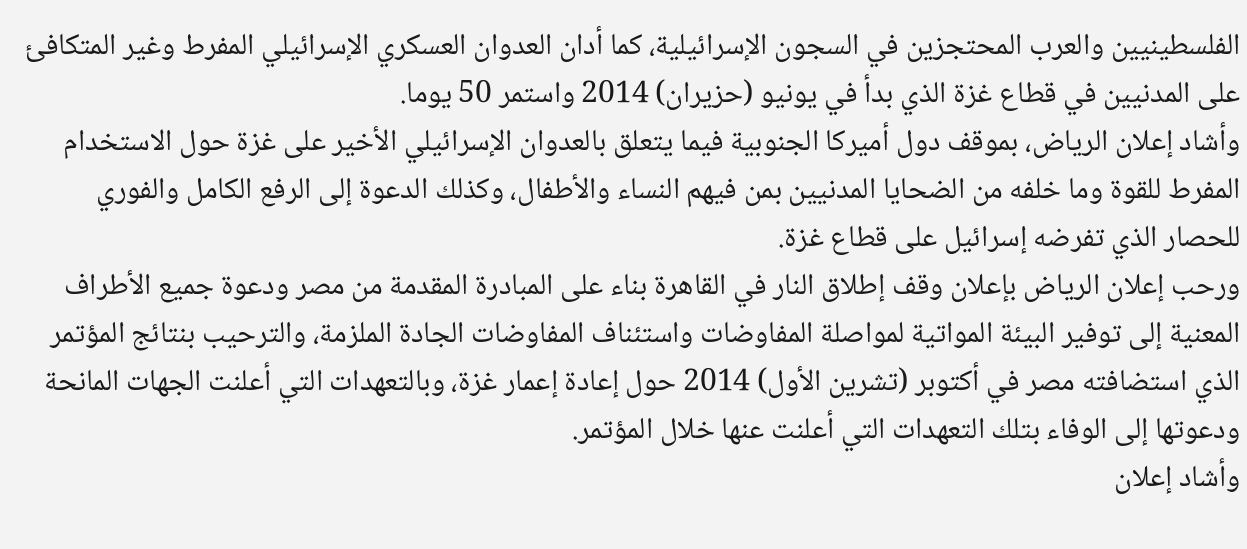الفلسطينيين والعرب المحتجزين في السجون الإسرائيلية، كما أدان العدوان العسكري الإسرائيلي المفرط وغير المتكافئ على المدنيين في قطاع غزة الذي بدأ في يونيو (حزيران) 2014 واستمر 50 يوما.
وأشاد إعلان الرياض، بموقف دول أميركا الجنوبية فيما يتعلق بالعدوان الإسرائيلي الأخير على غزة حول الاستخدام المفرط للقوة وما خلفه من الضحايا المدنيين بمن فيهم النساء والأطفال، وكذلك الدعوة إلى الرفع الكامل والفوري للحصار الذي تفرضه إسرائيل على قطاع غزة.
ورحب إعلان الرياض بإعلان وقف إطلاق النار في القاهرة بناء على المبادرة المقدمة من مصر ودعوة جميع الأطراف المعنية إلى توفير البيئة المواتية لمواصلة المفاوضات واستئناف المفاوضات الجادة الملزمة، والترحيب بنتائج المؤتمر الذي استضافته مصر في أكتوبر (تشرين الأول) 2014 حول إعادة إعمار غزة، وبالتعهدات التي أعلنت الجهات المانحة ودعوتها إلى الوفاء بتلك التعهدات التي أعلنت عنها خلال المؤتمر.
وأشاد إعلان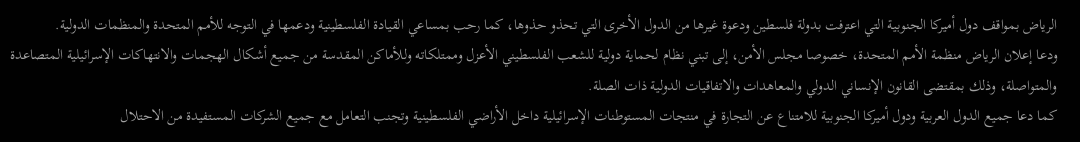الرياض بمواقف دول أميركا الجنوبية التي اعترفت بدولة فلسطين ودعوة غيرها من الدول الأخرى التي تحذو حذوها، كما رحب بمساعي القيادة الفلسطينية ودعمها في التوجه للأمم المتحدة والمنظمات الدولية.
ودعا إعلان الرياض منظمة الأمم المتحدة، خصوصا مجلس الأمن، إلى تبني نظام لحماية دولية للشعب الفلسطيني الأعزل وممتلكاته وللأماكن المقدسة من جميع أشكال الهجمات والانتهاكات الإسرائيلية المتصاعدة والمتواصلة، وذلك بمقتضى القانون الإنساني الدولي والمعاهدات والاتفاقيات الدولية ذات الصلة.
كما دعا جميع الدول العربية ودول أميركا الجنوبية للامتناع عن التجارة في منتجات المستوطنات الإسرائيلية داخل الأراضي الفلسطينية وتجنب التعامل مع جميع الشركات المستفيدة من الاحتلال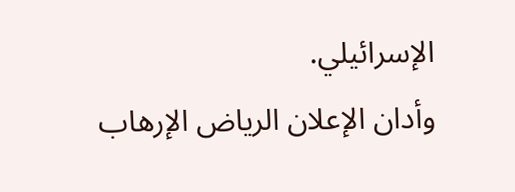الإسرائيلي.
وأدان الإعلان الرياض الإرهاب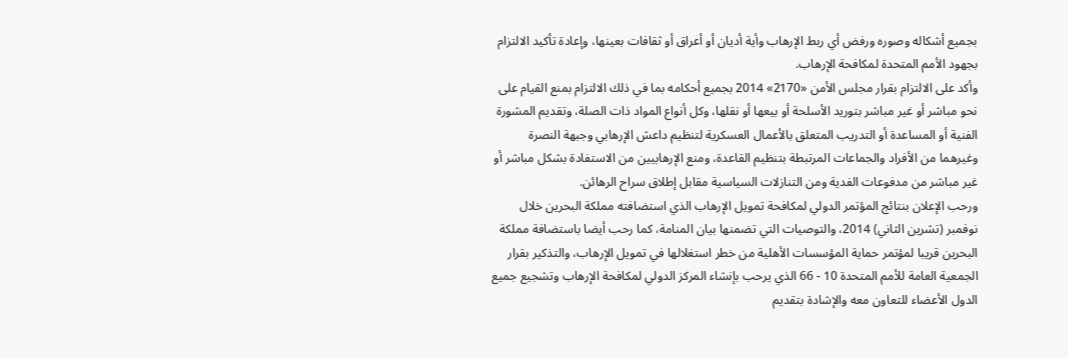بجميع أشكاله وصوره ورفض أي ربط الإرهاب وأية أديان أو أعراق أو ثقافات بعينها، وإعادة تأكيد الالتزام بجهود الأمم المتحدة لمكافحة الإرهاب.
وأكد على الالتزام بقرار مجلس الأمن «2170» 2014 بجميع أحكامه بما في ذلك الالتزام بمنع القيام على نحو مباشر أو غير مباشر بتوريد الأسلحة أو بيعها أو نقلها، وكل أنواع المواد ذات الصلة، وتقديم المشورة الفنية أو المساعدة أو التدريب المتعلق بالأعمال العسكرية لتنظيم داعش الإرهابي وجبهة النصرة وغيرهما من الأفراد والجماعات المرتبطة بتنظيم القاعدة، ومنع الإرهابيين من الاستفادة بشكل مباشر أو غير مباشر من مدفوعات الفدية ومن التنازلات السياسية مقابل إطلاق سراح الرهائن.
ورحب الإعلان بنتائج المؤتمر الدولي لمكافحة تمويل الإرهاب الذي استضافته مملكة البحرين خلال نوفمبر (تشرين الثاني) 2014، والتوصيات التي تضمنها بيان المنامة، كما رحب أيضا باستضافة مملكة البحرين قريبا لمؤتمر حماية المؤسسات الأهلية من خطر استغلالها في تمويل الإرهاب، والتذكير بقرار الجمعية العامة للأمم المتحدة 10 - 66 الذي يرحب بإنشاء المركز الدولي لمكافحة الإرهاب وتشجيع جميع الدول الأعضاء للتعاون معه والإشادة بتقديم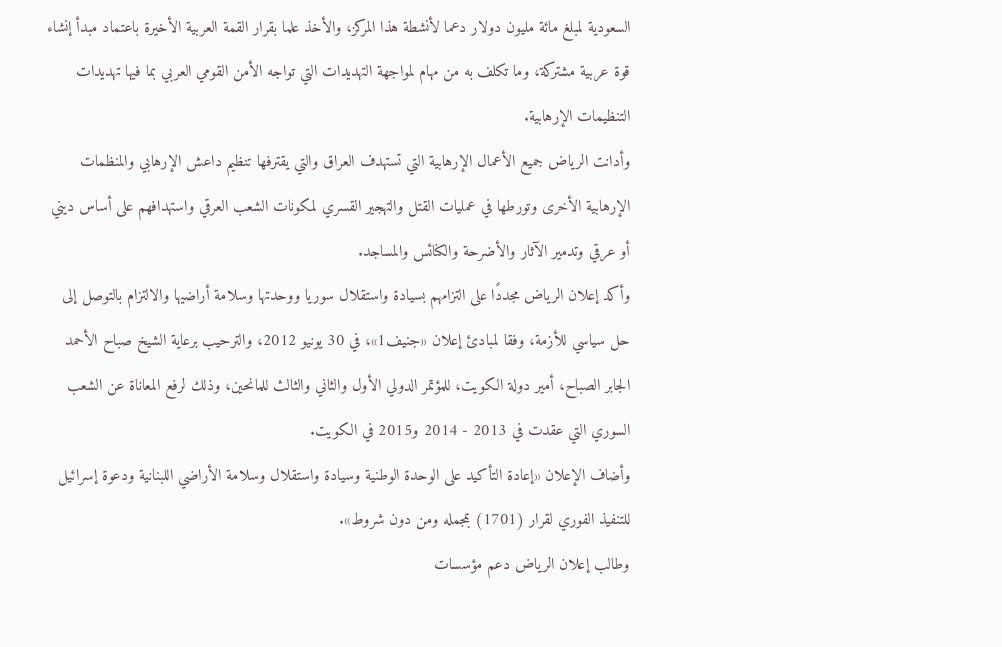السعودية لمبلغ مائة مليون دولار دعما لأنشطة هذا المركز، والأخذ علما بقرار القمة العربية الأخيرة باعتماد مبدأ إنشاء قوة عربية مشتركة، وما تكلف به من مهام لمواجهة التهديدات التي تواجه الأمن القومي العربي بما فيها تهديدات التنظيمات الإرهابية.
وأدانت الرياض جميع الأعمال الإرهابية التي تستهدف العراق والتي يقترفها تنظيم داعش الإرهابي والمنظمات الإرهابية الأخرى وتورطها في عمليات القتل والتهجير القسري لمكونات الشعب العرقي واستهدافهم على أساس ديني أو عرقي وتدمير الآثار والأضرحة والكنائس والمساجد.
وأكد إعلان الرياض مجددًا على التزامهم بسيادة واستقلال سوريا ووحدتها وسلامة أراضيها والالتزام بالتوصل إلى حل سياسي للأزمة، وفقا لمبادئ إعلان «جنيف1»، في 30 يونيو 2012، والترحيب برعاية الشيخ صباح الأحمد الجابر الصباح، أمير دولة الكويت، للمؤتمر الدولي الأول والثاني والثالث للمانحين، وذلك لرفع المعاناة عن الشعب السوري التي عقدت في 2013 - 2014 و2015 في الكويت.
وأضاف الإعلان «إعادة التأكيد على الوحدة الوطنية وسيادة واستقلال وسلامة الأراضي اللبنانية ودعوة إسرائيل للتنفيذ الفوري لقرار (1701) بمجمله ومن دون شروط».
وطالب إعلان الرياض دعم مؤسسات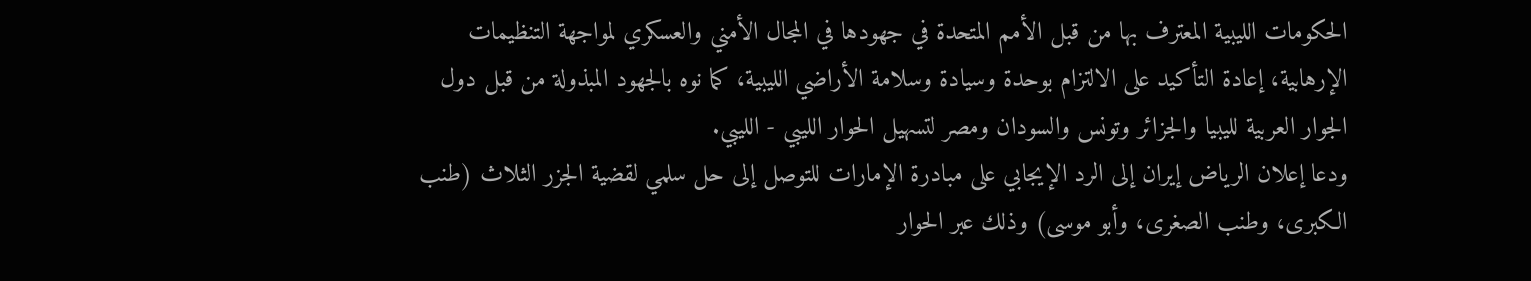الحكومات الليبية المعترف بها من قبل الأمم المتحدة في جهودها في المجال الأمني والعسكري لمواجهة التنظيمات الإرهابية، إعادة التأكيد على الالتزام بوحدة وسيادة وسلامة الأراضي الليبية، كما نوه بالجهود المبذولة من قبل دول الجوار العربية لليبيا والجزائر وتونس والسودان ومصر لتسهيل الحوار الليبي - الليبي.
ودعا إعلان الرياض إيران إلى الرد الإيجابي على مبادرة الإمارات للتوصل إلى حل سلمي لقضية الجزر الثلاث (طنب الكبرى، وطنب الصغرى، وأبو موسى) وذلك عبر الحوار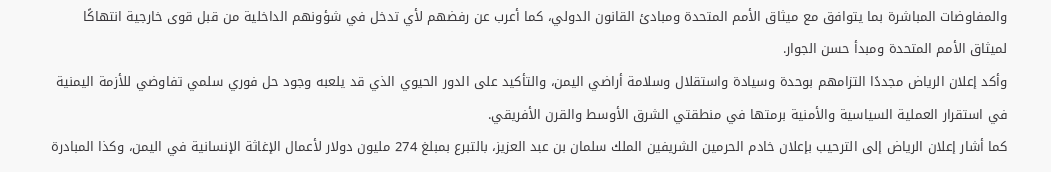والمفاوضات المباشرة بما يتوافق مع ميثاق الأمم المتحدة ومبادئ القانون الدولي، كما أعرب عن رفضهم لأي تدخل في شؤونهم الداخلية من قبل قوى خارجية انتهاكًا لميثاق الأمم المتحدة ومبدأ حسن الجوار.
وأكد إعلان الرياض مجددًا التزامهم بوحدة وسيادة واستقلال وسلامة أراضي اليمن، والتأكيد على الدور الحيوي الذي قد يلعبه وجود حل فوري سلمي تفاوضي للأزمة اليمنية في استقرار العملية السياسية والأمنية برمتها في منطقتي الشرق الأوسط والقرن الأفريقي.
كما أشار إعلان الرياض إلى الترحيب بإعلان خادم الحرمين الشريفين الملك سلمان بن عبد العزيز، بالتبرع بمبلغ 274 مليون دولار لأعمال الإغاثة الإنسانية في اليمن، وكذا المبادرة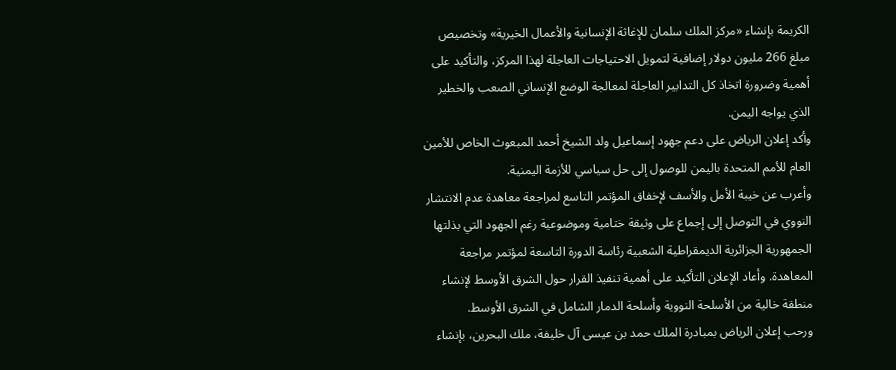الكريمة بإنشاء «مركز الملك سلمان للإغاثة الإنسانية والأعمال الخيرية» وتخصيص مبلغ 266 مليون دولار إضافية لتمويل الاحتياجات العاجلة لهذا المركز، والتأكيد على أهمية وضرورة اتخاذ كل التدابير العاجلة لمعالجة الوضع الإنساني الصعب والخطير الذي يواجه اليمن.
وأكد إعلان الرياض على دعم جهود إسماعيل ولد الشيخ أحمد المبعوث الخاص للأمين العام للأمم المتحدة باليمن للوصول إلى حل سياسي للأزمة اليمنية.
وأعرب عن خيبة الأمل والأسف لإخفاق المؤتمر التاسع لمراجعة معاهدة عدم الانتشار النووي في التوصل إلى إجماع على وثيقة ختامية وموضوعية رغم الجهود التي بذلتها الجمهورية الجزائرية الديمقراطية الشعبية رئاسة الدورة التاسعة لمؤتمر مراجعة المعاهدة. وأعاد الإعلان التأكيد على أهمية تنفيذ القرار حول الشرق الأوسط لإنشاء منطقة خالية من الأسلحة النووية وأسلحة الدمار الشامل في الشرق الأوسط.
ورحب إعلان الرياض بمبادرة الملك حمد بن عيسى آل خليفة، ملك البحرين، بإنشاء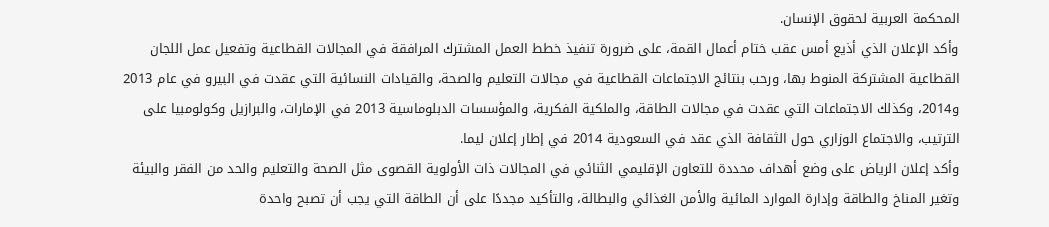المحكمة العربية لحقوق الإنسان.
وأكد الإعلان الذي أذيع أمس عقب ختام أعمال القمة، على ضرورة تنفيذ خطط العمل المشترك المرافقة في المجالات القطاعية وتفعيل عمل اللجان القطاعية المشتركة المنوط بها، ورحب بنتائج الاجتماعات القطاعية في مجالات التعليم والصحة، والقيادات النسائية التي عقدت في البيرو في عام 2013 و2014، وكذلك الاجتماعات التي عقدت في مجالات الطاقة، والملكية الفكرية، والمؤسسات الدبلوماسية 2013 في الإمارات، والبرازيل وكولومبيا على الترتيب، والاجتماع الوزاري حول الثقافة الذي عقد في السعودية 2014 في إطار إعلان ليما.
وأكد إعلان الرياض على وضع أهداف محددة للتعاون الإقليمي الثنائي في المجالات ذات الأولوية القصوى مثل الصحة والتعليم والحد من الفقر والبيئة وتغير المناخ والطاقة وإدارة الموارد المائية والأمن الغذائي والبطالة، والتأكيد مجددًا على أن الطاقة التي يجب أن تصبح واحدة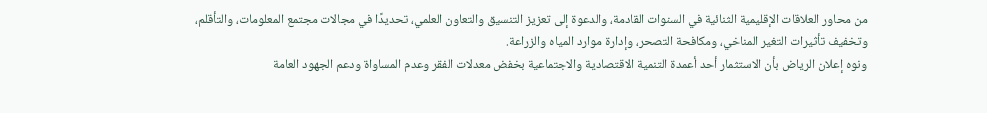من محاور العلاقات الإقليمية الثنائية في السنوات القادمة، والدعوة إلى تعزيز التنسيق والتعاون العلمي، تحديدًا في مجالات مجتمع المعلومات، والتأقلم، وتخفيف تأثيرات التغير المناخي، ومكافحة التصحر، وإدارة موارد المياه والزراعة.
ونوه إعلان الرياض بأن الاستثمار أحد أعمدة التنمية الاقتصادية والاجتماعية بخفض معدلات الفقر وعدم المساواة ودعم الجهود العامة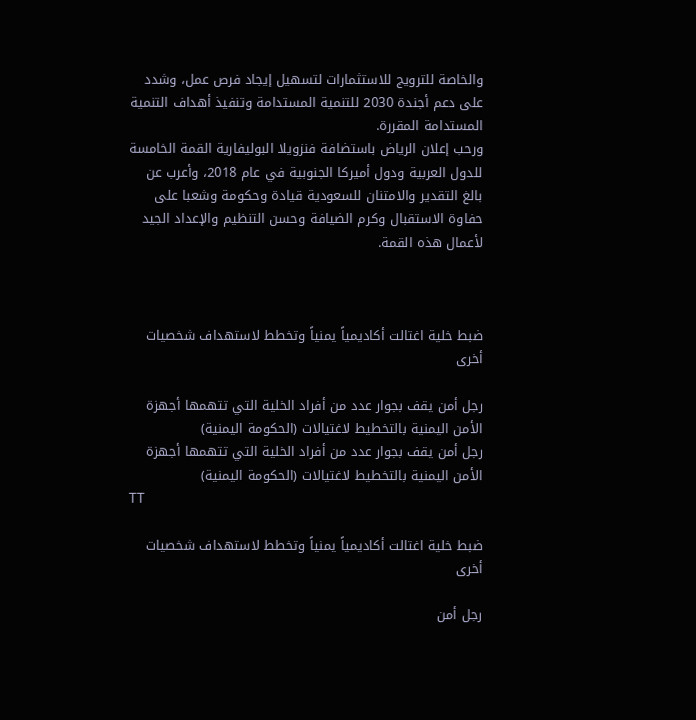والخاصة للترويج للاستثمارات لتسهيل إيجاد فرص عمل، وشدد على دعم أجندة 2030 للتنمية المستدامة وتنفيذ أهداف التنمية المستدامة المقررة.
ورحب إعلان الرياض باستضافة فنزويلا البوليفارية القمة الخامسة للدول العربية ودول أميركا الجنوبية في عام 2018، وأعرب عن بالغ التقدير والامتنان للسعودية قيادة وحكومة وشعبا على حفاوة الاستقبال وكرم الضيافة وحسن التنظيم والإعداد الجيد لأعمال هذه القمة.



ضبط خلية اغتالت أكاديمياً يمنياً وتخطط لاستهداف شخصيات أخرى

رجل أمن يقف بجوار عدد من أفراد الخلية التي تتهمها أجهزة الأمن اليمنية بالتخطيط لاغتيالات (الحكومة اليمنية)
رجل أمن يقف بجوار عدد من أفراد الخلية التي تتهمها أجهزة الأمن اليمنية بالتخطيط لاغتيالات (الحكومة اليمنية)
TT

ضبط خلية اغتالت أكاديمياً يمنياً وتخطط لاستهداف شخصيات أخرى

رجل أمن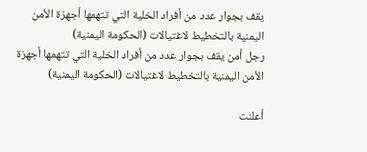يقف بجوار عدد من أفراد الخلية التي تتهمها أجهزة الأمن اليمنية بالتخطيط لاغتيالات (الحكومة اليمنية)
رجل أمن يقف بجوار عدد من أفراد الخلية التي تتهمها أجهزة الأمن اليمنية بالتخطيط لاغتيالات (الحكومة اليمنية)

أعلنت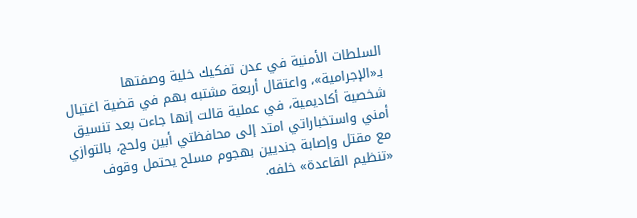السلطات الأمنية في عدن تفكيك خلية وصفتها بـ«الإجرامية»، واعتقال أربعة مشتبه بهم في قضية اغتيال شخصية أكاديمية، في عملية قالت إنها جاءت بعد تنسيق أمني واستخباراتي امتد إلى محافظتي أبين ولحج، بالتوازي مع مقتل وإصابة جنديين بهجوم مسلح يحتمل وقوف «تنظيم القاعدة» خلفه.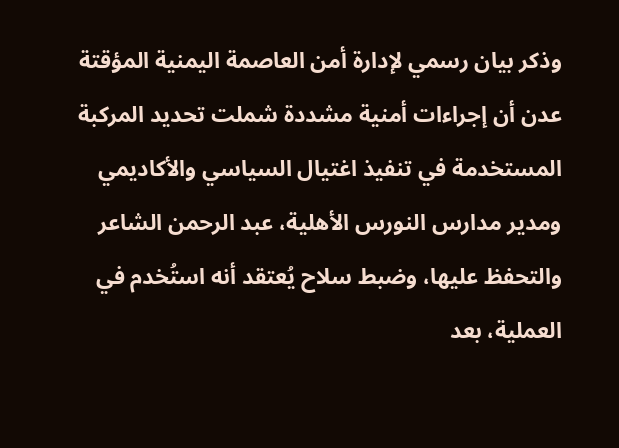وذكر بيان رسمي لإدارة أمن العاصمة اليمنية المؤقتة عدن أن إجراءات أمنية مشددة شملت تحديد المركبة المستخدمة في تنفيذ اغتيال السياسي والأكاديمي ومدير مدارس النورس الأهلية، عبد الرحمن الشاعر والتحفظ عليها، وضبط سلاح يُعتقد أنه استُخدم في العملية، بعد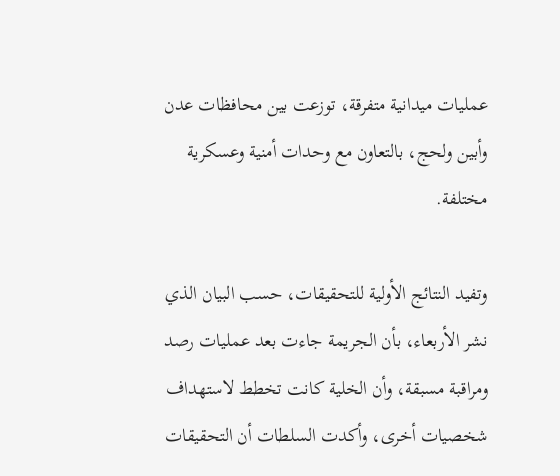عمليات ميدانية متفرقة، توزعت بين محافظات عدن وأبين ولحج، بالتعاون مع وحدات أمنية وعسكرية مختلفة.

وتفيد النتائج الأولية للتحقيقات، حسب البيان الذي نشر الأربعاء، بأن الجريمة جاءت بعد عمليات رصد ومراقبة مسبقة، وأن الخلية كانت تخطط لاستهداف شخصيات أخرى، وأكدت السلطات أن التحقيقات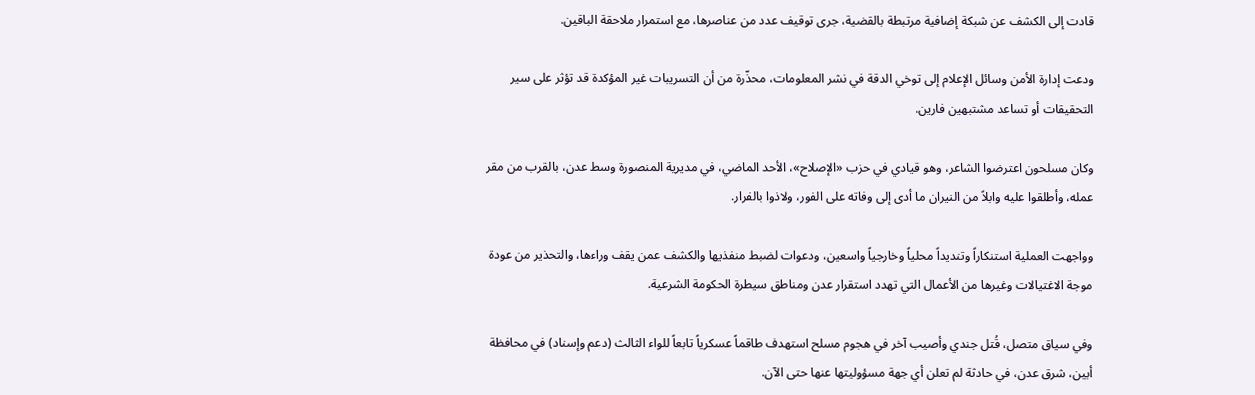قادت إلى الكشف عن شبكة إضافية مرتبطة بالقضية، جرى توقيف عدد من عناصرها، مع استمرار ملاحقة الباقين.

ودعت إدارة الأمن وسائل الإعلام إلى توخي الدقة في نشر المعلومات، محذّرة من أن التسريبات غير المؤكدة قد تؤثر على سير التحقيقات أو تساعد مشتبهين فارين.

وكان مسلحون اعترضوا الشاعر، وهو قيادي في حزب «الإصلاح»، الأحد الماضي، في مديرية المنصورة وسط عدن، بالقرب من مقر عمله، وأطلقوا عليه وابلاً من النيران ما أدى إلى وفاته على الفور، ولاذوا بالفرار.

وواجهت العملية استنكاراً وتنديداً محلياً وخارجياً واسعين، ودعوات لضبط منفذيها والكشف عمن يقف وراءها، والتحذير من عودة موجة الاغتيالات وغيرها من الأعمال التي تهدد استقرار عدن ومناطق سيطرة الحكومة الشرعية.

وفي سياق متصل، قُتل جندي وأصيب آخر في هجوم مسلح استهدف طاقماً عسكرياً تابعاً للواء الثالث (دعم وإسناد) في محافظة أبين، شرق عدن، في حادثة لم تعلن أي جهة مسؤوليتها عنها حتى الآن.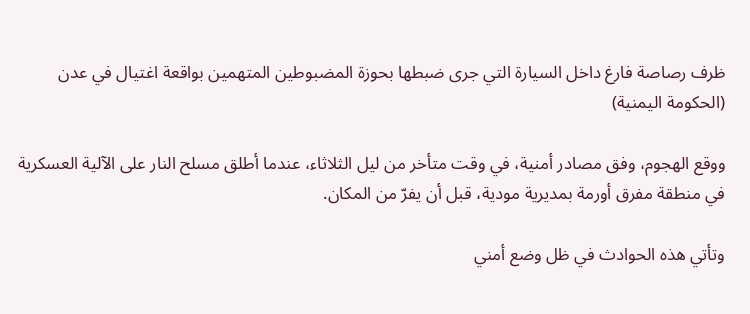ظرف رصاصة فارغ داخل السيارة التي جرى ضبطها بحوزة المضبوطين المتهمين بواقعة اغتيال في عدن (الحكومة اليمنية)

ووقع الهجوم، وفق مصادر أمنية، في وقت متأخر من ليل الثلاثاء، عندما أطلق مسلح النار على الآلية العسكرية في منطقة مفرق أورمة بمديرية مودية، قبل أن يفرّ من المكان.

وتأتي هذه الحوادث في ظل وضع أمني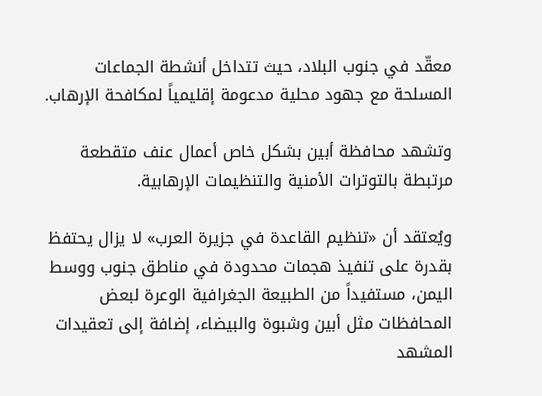معقّد في جنوب البلاد، حيث تتداخل أنشطة الجماعات المسلحة مع جهود محلية مدعومة إقليمياً لمكافحة الإرهاب.

وتشهد محافظة أبين بشكل خاص أعمال عنف متقطعة مرتبطة بالتوترات الأمنية والتنظيمات الإرهابية.

ويُعتقد أن «تنظيم القاعدة في جزيرة العرب» لا يزال يحتفظ بقدرة على تنفيذ هجمات محدودة في مناطق جنوب ووسط اليمن، مستفيداً من الطبيعة الجغرافية الوعرة لبعض المحافظات مثل أبين وشبوة والبيضاء، إضافة إلى تعقيدات المشهد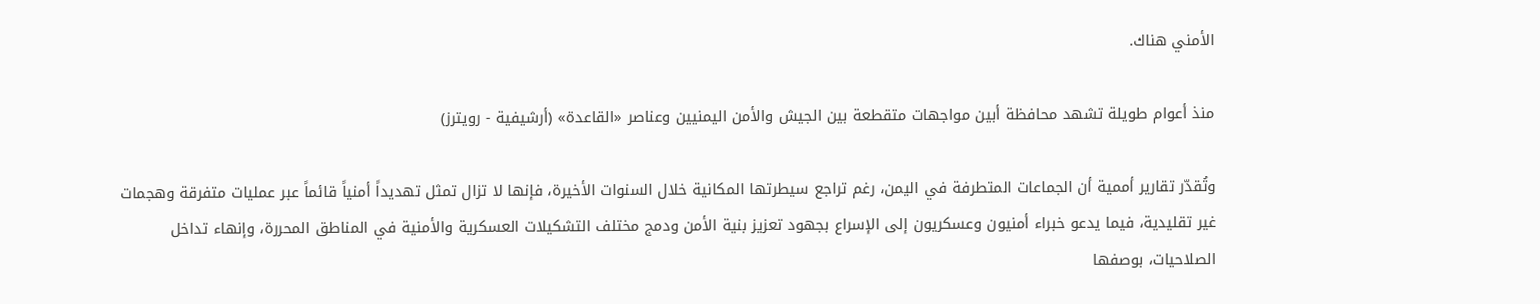الأمني هناك.

منذ أعوام طويلة تشهد محافظة أبين مواجهات متقطعة بين الجيش والأمن اليمنيين وعناصر «القاعدة» (أرشيفية - رويترز)

وتُقدّر تقارير أممية أن الجماعات المتطرفة في اليمن، رغم تراجع سيطرتها المكانية خلال السنوات الأخيرة، فإنها لا تزال تمثل تهديداً أمنياً قائماً عبر عمليات متفرقة وهجمات غير تقليدية، فيما يدعو خبراء أمنيون وعسكريون إلى الإسراع بجهود تعزيز بنية الأمن ودمج مختلف التشكيلات العسكرية والأمنية في المناطق المحررة، وإنهاء تداخل الصلاحيات، بوصفها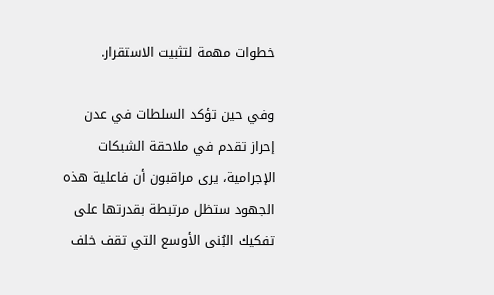خطوات مهمة لتثبيت الاستقرار.

وفي حين تؤكد السلطات في عدن إحراز تقدم في ملاحقة الشبكات الإجرامية، يرى مراقبون أن فاعلية هذه الجهود ستظل مرتبطة بقدرتها على تفكيك البُنى الأوسع التي تقف خلف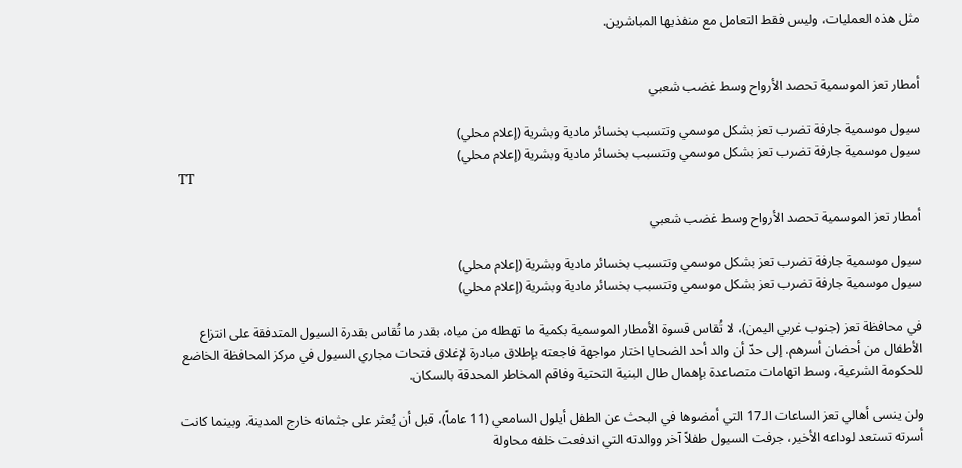مثل هذه العمليات، وليس فقط التعامل مع منفذيها المباشرين.


أمطار تعز الموسمية تحصد الأرواح وسط غضب شعبي

سيول موسمية جارفة تضرب تعز بشكل موسمي وتتسبب بخسائر مادية وبشرية (إعلام محلي)
سيول موسمية جارفة تضرب تعز بشكل موسمي وتتسبب بخسائر مادية وبشرية (إعلام محلي)
TT

أمطار تعز الموسمية تحصد الأرواح وسط غضب شعبي

سيول موسمية جارفة تضرب تعز بشكل موسمي وتتسبب بخسائر مادية وبشرية (إعلام محلي)
سيول موسمية جارفة تضرب تعز بشكل موسمي وتتسبب بخسائر مادية وبشرية (إعلام محلي)

في محافظة تعز (جنوب غربي اليمن)، لا تُقاس قسوة الأمطار الموسمية بكمية ما تهطله من مياه، بقدر ما تُقاس بقدرة السيول المتدفقة على انتزاع الأطفال من أحضان أسرهم. إلى حدّ أن والد أحد الضحايا اختار مواجهة فاجعته بإطلاق مبادرة لإغلاق فتحات مجاري السيول في مركز المحافظة الخاضع للحكومة الشرعية، وسط اتهامات متصاعدة بإهمال طال البنية التحتية وفاقم المخاطر المحدقة بالسكان.

ولن ينسى أهالي تعز الساعات الـ17 التي أمضوها في البحث عن الطفل أيلول السامعي (11 عاماً)، قبل أن يُعثر على جثمانه خارج المدينة. وبينما كانت أسرته تستعد لوداعه الأخير، جرفت السيول طفلاً آخر ووالدته التي اندفعت خلفه محاولة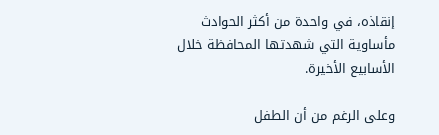إنقاذه، في واحدة من أكثر الحوادث مأساوية التي شهدتها المحافظة خلال الأسابيع الأخيرة.

وعلى الرغم من أن الطفل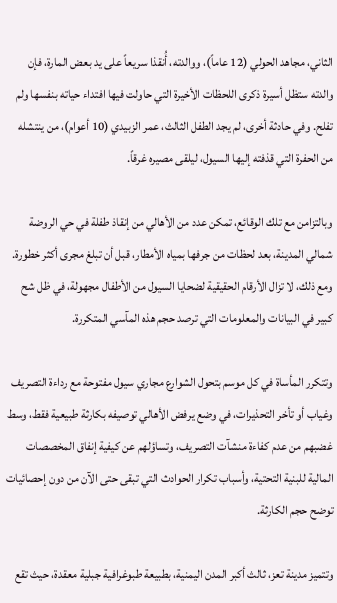الثاني، مجاهد الحولي (12 عاماً)، ووالدته، أُنقذا سريعاً على يد بعض المارة، فإن والدته ستظل أسيرة ذكرى اللحظات الأخيرة التي حاولت فيها افتداء حياته بنفسها ولم تفلح. وفي حادثة أخرى، لم يجد الطفل الثالث، عمر الزبيدي (10 أعوام)، من ينتشله من الحفرة التي قذفته إليها السيول، ليلقى مصيره غرقاً.

وبالتزامن مع تلك الوقائع، تمكن عدد من الأهالي من إنقاذ طفلة في حي الروضة شمالي المدينة، بعد لحظات من جرفها بمياه الأمطار، قبل أن تبلغ مجرى أكثر خطورة. ومع ذلك، لا تزال الأرقام الحقيقية لضحايا السيول من الأطفال مجهولة، في ظل شح كبير في البيانات والمعلومات التي ترصد حجم هذه المآسي المتكررة.

وتتكرر المأساة في كل موسم بتحول الشوارع مجاري سيول مفتوحة مع رداءة التصريف وغياب أو تأخر التحذيرات، في وضع يرفض الأهالي توصيفه بكارثة طبيعية فقط، وسط غضبهم من عدم كفاءة منشآت التصريف، وتساؤلهم عن كيفية إنفاق المخصصات المالية للبنية التحتية، وأسباب تكرار الحوادث التي تبقى حتى الآن من دون إحصائيات توضح حجم الكارثة.

وتتميز مدينة تعز، ثالث أكبر المدن اليمنية، بطبيعة طبوغرافية جبلية معقدة، حيث تقع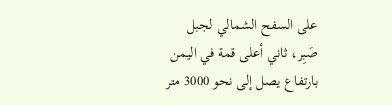على السفح الشمالي لجبل صَبِر، ثاني أعلى قمة في اليمن بارتفاع يصل إلى نحو 3000 متر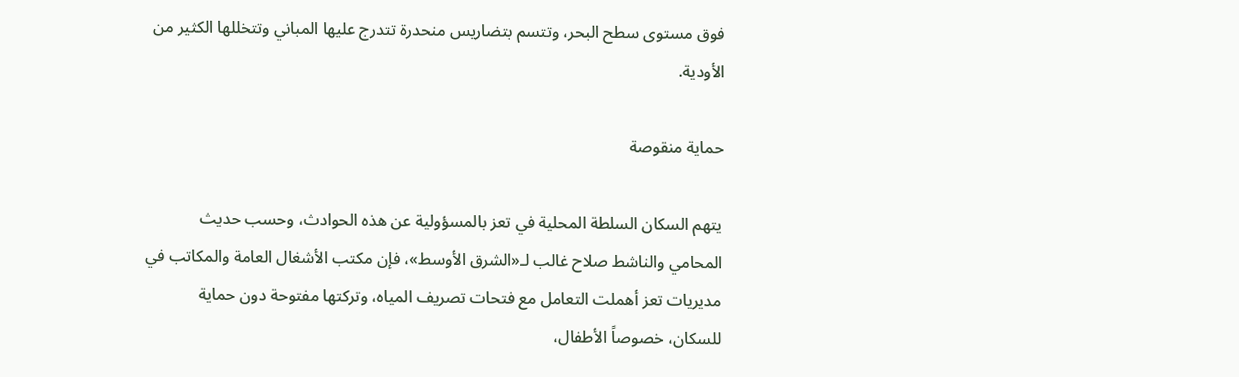فوق مستوى سطح البحر، وتتسم بتضاريس منحدرة تتدرج عليها المباني وتتخللها الكثير من الأودية.

حماية منقوصة

يتهم السكان السلطة المحلية في تعز بالمسؤولية عن هذه الحوادث، وحسب حديث المحامي والناشط صلاح غالب لـ«الشرق الأوسط»، فإن مكتب الأشغال العامة والمكاتب في مديريات تعز أهملت التعامل مع فتحات تصريف المياه، وتركتها مفتوحة دون حماية للسكان، خصوصاً الأطفال،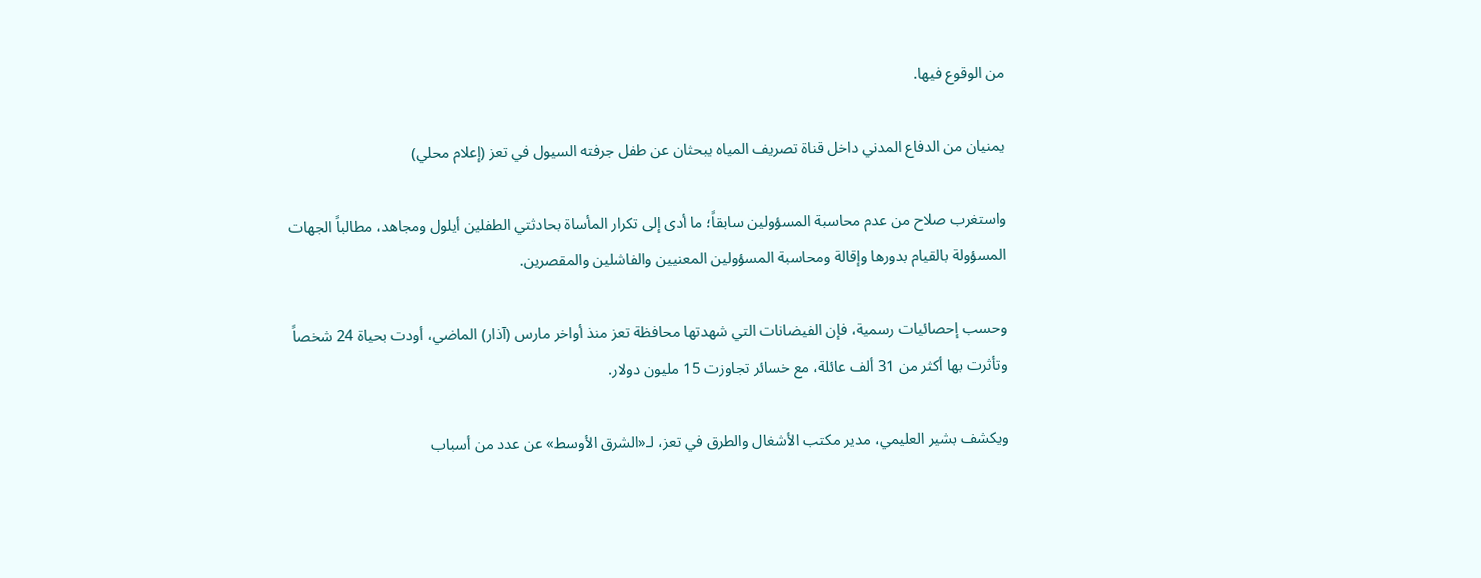من الوقوع فيها.

يمنيان من الدفاع المدني داخل قناة تصريف المياه يبحثان عن طفل جرفته السيول في تعز (إعلام محلي)

واستغرب صلاح من عدم محاسبة المسؤولين سابقاً؛ ما أدى إلى تكرار المأساة بحادثتي الطفلين أيلول ومجاهد، مطالباً الجهات المسؤولة بالقيام بدورها وإقالة ومحاسبة المسؤولين المعنيين والفاشلين والمقصرين.

وحسب إحصائيات رسمية، فإن الفيضانات التي شهدتها محافظة تعز منذ أواخر مارس (آذار) الماضي، أودت بحياة 24 شخصاً وتأثرت بها أكثر من 31 ألف عائلة، مع خسائر تجاوزت 15 مليون دولار.

ويكشف بشير العليمي، مدير مكتب الأشغال والطرق في تعز، لـ«الشرق الأوسط» عن عدد من أسباب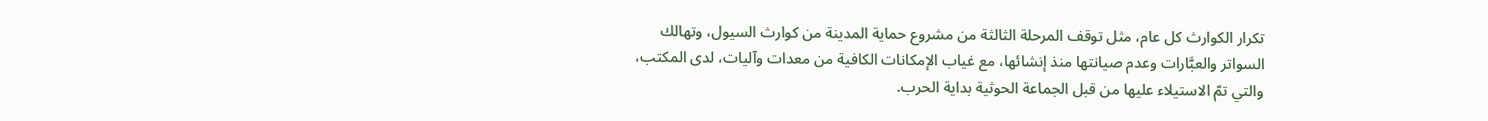تكرار الكوارث كل عام، مثل توقف المرحلة الثالثة من مشروع حماية المدينة من كوارث السيول، وتهالك السواتر والعبَّارات وعدم صيانتها منذ إنشائها، مع غياب الإمكانات الكافية من معدات وآليات، لدى المكتب، والتي تمّ الاستيلاء عليها من قبل الجماعة الحوثية بداية الحرب.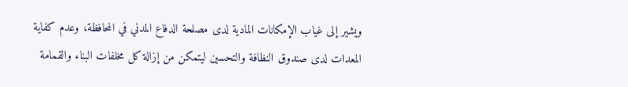ويشير إلى غياب الإمكانات المادية لدى مصلحة الدفاع المدني في المحافظة، وعدم كفاية المعدات لدى صندوق النظافة والتحسين ليتمكن من إزالة كل مخلفات البناء والقمامة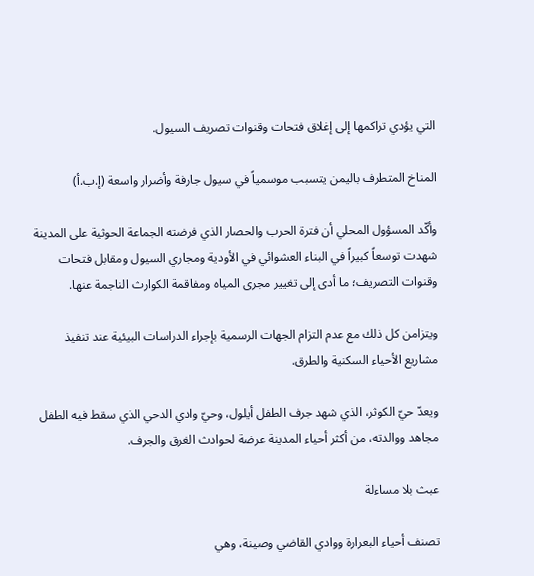التي يؤدي تراكمها إلى إغلاق فتحات وقنوات تصريف السيول.

المناخ المتطرف باليمن يتسبب موسمياً في سيول جارفة وأضرار واسعة (إ.ب.أ)

وأكّد المسؤول المحلي أن فترة الحرب والحصار الذي فرضته الجماعة الحوثية على المدينة شهدت توسعاً كبيراً في البناء العشوائي في الأودية ومجاري السيول ومقابل فتحات وقنوات التصريف؛ ما أدى إلى تغيير مجرى المياه ومفاقمة الكوارث الناجمة عنها.

ويتزامن كل ذلك مع عدم التزام الجهات الرسمية بإجراء الدراسات البيئية عند تنفيذ مشاريع الأحياء السكنية والطرق.

ويعدّ حيّ الكوثر، الذي شهد جرف الطفل أيلول، وحيّ وادي الدحي الذي سقط فيه الطفل مجاهد ووالدته، من أكثر أحياء المدينة عرضة لحوادث الغرق والجرف.

عبث بلا مساءلة

تصنف أحياء البعرارة ووادي القاضي وصينة، وهي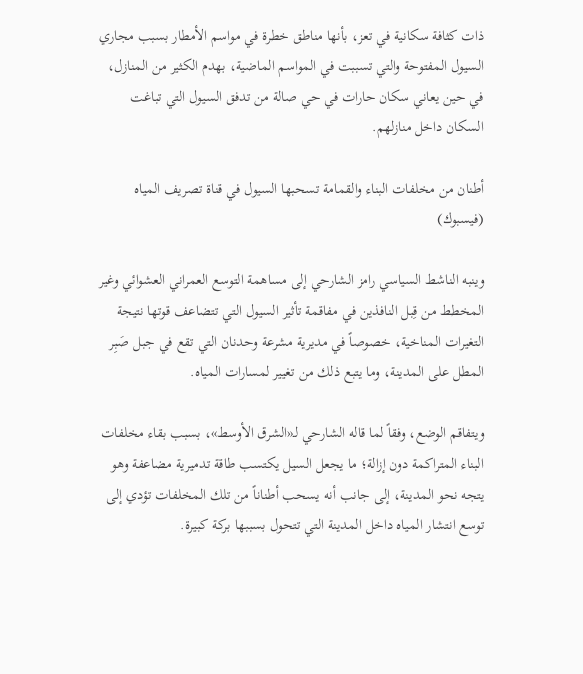ذات كثافة سكانية في تعز، بأنها مناطق خطرة في مواسم الأمطار بسبب مجاري السيول المفتوحة والتي تسببت في المواسم الماضية، بهدم الكثير من المنازل، في حين يعاني سكان حارات في حي صالة من تدفق السيول التي تباغت السكان داخل منازلهم.

أطنان من مخلفات البناء والقمامة تسحبها السيول في قناة تصريف المياه (فيسبوك)

وينبه الناشط السياسي رامز الشارحي إلى مساهمة التوسع العمراني العشوائي وغير المخطط من قِبل النافذين في مفاقمة تأثير السيول التي تتضاعف قوتها نتيجة التغيرات المناخية، خصوصاً في مديرية مشرعة وحدنان التي تقع في جبل صَبِر المطل على المدينة، وما يتبع ذلك من تغيير لمسارات المياه.

ويتفاقم الوضع، وفقاً لما قاله الشارحي لـ«الشرق الأوسط»، بسبب بقاء مخلفات البناء المتراكمة دون إزالة؛ ما يجعل السيل يكتسب طاقة تدميرية مضاعفة وهو يتجه نحو المدينة، إلى جانب أنه يسحب أطناناً من تلك المخلفات تؤدي إلى توسع انتشار المياه داخل المدينة التي تتحول بسببها بركة كبيرة.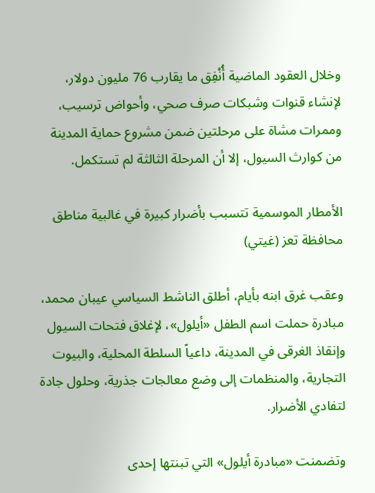وخلال العقود الماضية أُنْفِق ما يقارب 76 مليون دولار، لإنشاء قنوات وشبكات صرف صحي، وأحواض ترسيب، وممرات مشاة على مرحلتين ضمن مشروع حماية المدينة من كوارث السيول، إلا أن المرحلة الثالثة لم تستكمل.

الأمطار الموسمية تتسبب بأضرار كبيرة في غالبية مناطق محافظة تعز (غيتي)

وعقب غرق ابنه بأيام، أطلق الناشط السياسي عيبان محمد، مبادرة حملت اسم الطفل «أيلول»، لإغلاق فتحات السيول وإنقاذ الغرقى في المدينة، داعياً السلطة المحلية، والبيوت التجارية، والمنظمات إلى وضع معالجات جذرية، وحلول جادة لتفادي الأضرار.

وتضمنت «مبادرة أيلول» التي تبنتها إحدى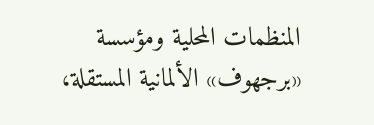المنظمات المحلية ومؤسسة «برجهوف» الألمانية المستقلة،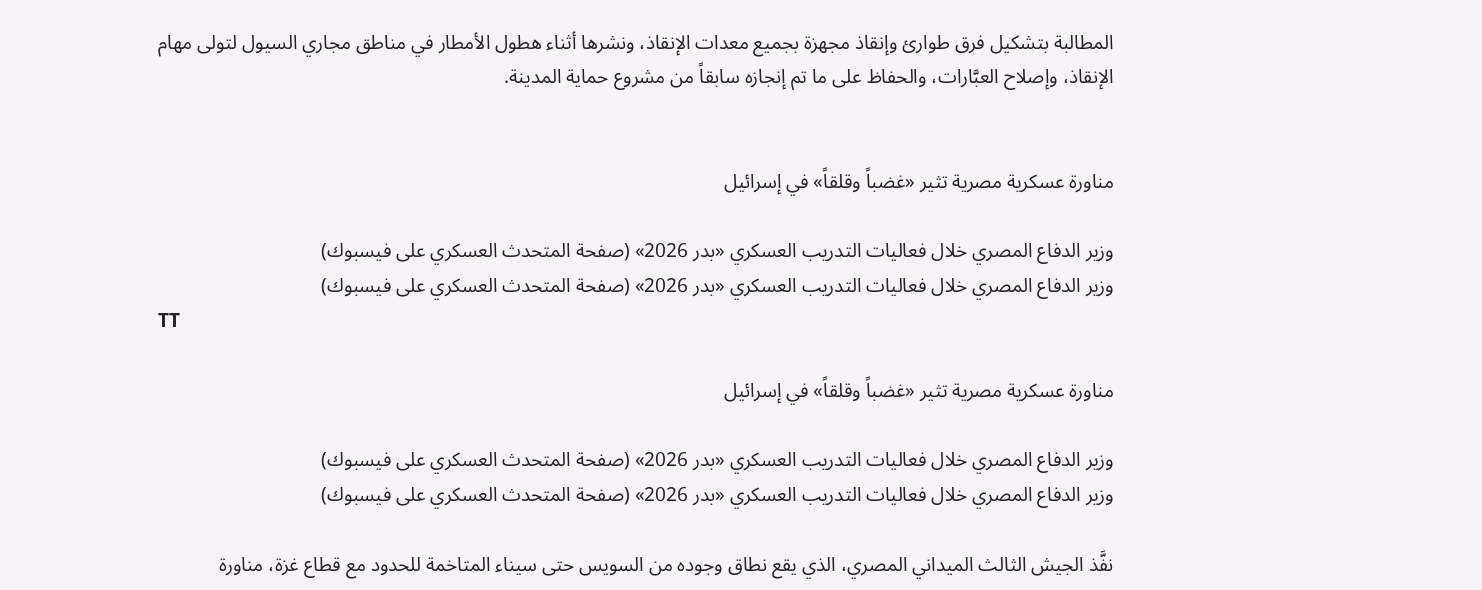المطالبة بتشكيل فرق طوارئ وإنقاذ مجهزة بجميع معدات الإنقاذ، ونشرها أثناء هطول الأمطار في مناطق مجاري السيول لتولى مهام الإنقاذ، وإصلاح العبَّارات، والحفاظ على ما تم إنجازه سابقاً من مشروع حماية المدينة.


مناورة عسكرية مصرية تثير «غضباً وقلقاً» في إسرائيل

وزير الدفاع المصري خلال فعاليات التدريب العسكري «بدر 2026» (صفحة المتحدث العسكري على فيسبوك)
وزير الدفاع المصري خلال فعاليات التدريب العسكري «بدر 2026» (صفحة المتحدث العسكري على فيسبوك)
TT

مناورة عسكرية مصرية تثير «غضباً وقلقاً» في إسرائيل

وزير الدفاع المصري خلال فعاليات التدريب العسكري «بدر 2026» (صفحة المتحدث العسكري على فيسبوك)
وزير الدفاع المصري خلال فعاليات التدريب العسكري «بدر 2026» (صفحة المتحدث العسكري على فيسبوك)

نفَّذ الجيش الثالث الميداني المصري، الذي يقع نطاق وجوده من السويس حتى سيناء المتاخمة للحدود مع قطاع غزة، مناورة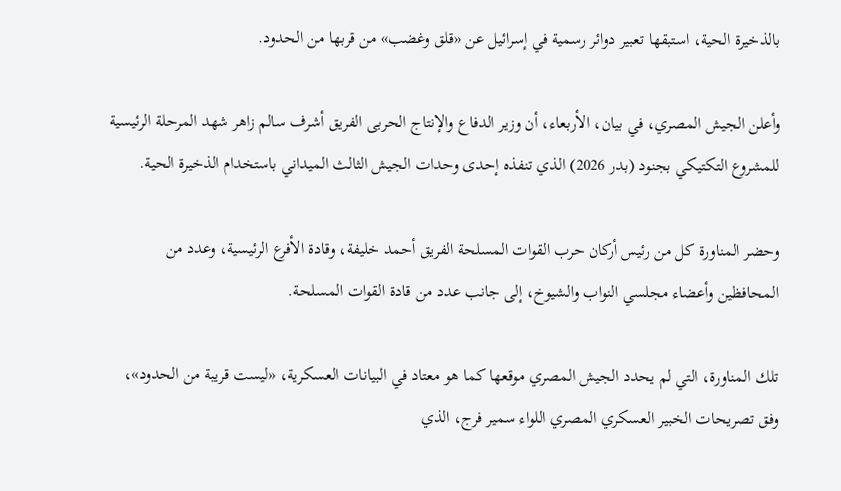بالذخيرة الحية، استبقها تعبير دوائر رسمية في إسرائيل عن «قلق وغضب» من قربها من الحدود.

وأعلن الجيش المصري، في بيان، الأربعاء، أن وزير الدفاع والإنتاج الحربى الفريق أشرف سالم زاهر شهد المرحلة الرئيسية للمشروع التكتيكي بجنود (بدر 2026) الذي تنفذه إحدى وحدات الجيش الثالث الميداني باستخدام الذخيرة الحية.

وحضر المناورة كل من رئيس أركان حرب القوات المسلحة الفريق أحمد خليفة، وقادة الأفرع الرئيسية، وعدد من المحافظين وأعضاء مجلسي النواب والشيوخ، إلى جانب عدد من قادة القوات المسلحة.

تلك المناورة، التي لم يحدد الجيش المصري موقعها كما هو معتاد في البيانات العسكرية، «ليست قريبة من الحدود»، وفق تصريحات الخبير العسكري المصري اللواء سمير فرج، الذي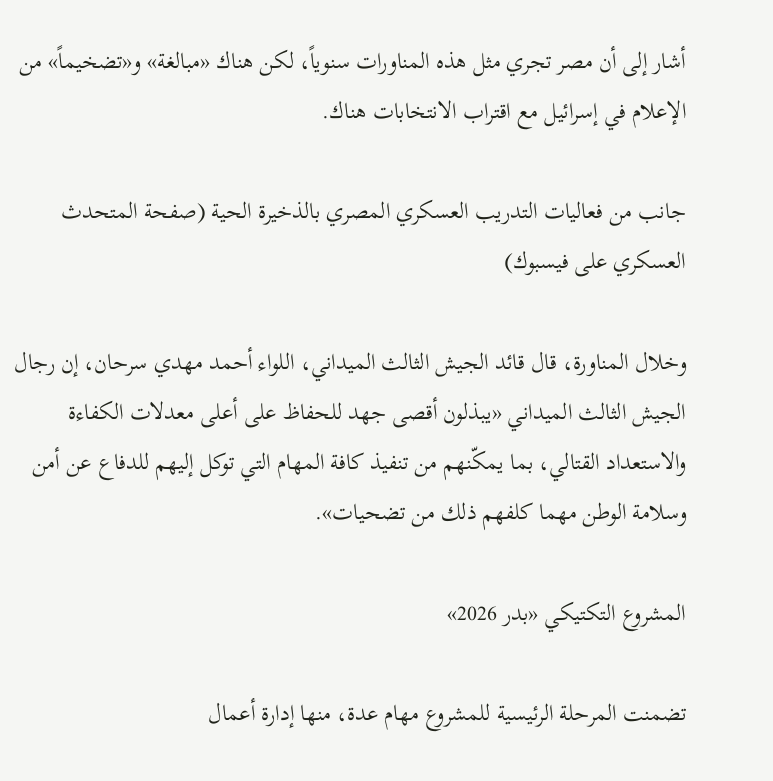أشار إلى أن مصر تجري مثل هذه المناورات سنوياً، لكن هناك «مبالغة» و«تضخيماً» من الإعلام في إسرائيل مع اقتراب الانتخابات هناك.

جانب من فعاليات التدريب العسكري المصري بالذخيرة الحية (صفحة المتحدث العسكري على فيسبوك)

وخلال المناورة، قال قائد الجيش الثالث الميداني، اللواء أحمد مهدي سرحان، إن رجال الجيش الثالث الميداني «يبذلون أقصى جهد للحفاظ على أعلى معدلات الكفاءة والاستعداد القتالي، بما يمكّنهم من تنفيذ كافة المهام التي توكل إليهم للدفاع عن أمن وسلامة الوطن مهما كلفهم ذلك من تضحيات».

المشروع التكتيكي «بدر 2026»

تضمنت المرحلة الرئيسية للمشروع مهام عدة، منها إدارة أعمال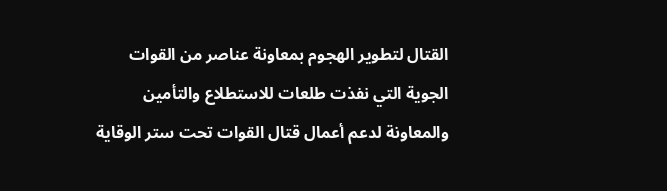القتال لتطوير الهجوم بمعاونة عناصر من القوات الجوية التي نفذت طلعات للاستطلاع والتأمين والمعاونة لدعم أعمال قتال القوات تحت ستر الوقاية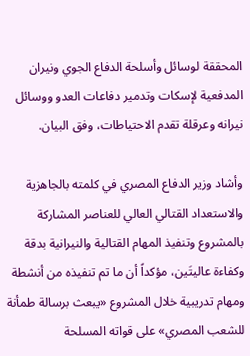المحققة لوسائل وأسلحة الدفاع الجوي ونيران المدفعية لإسكات وتدمير دفاعات العدو ووسائل نيرانه وعرقلة تقدم الاحتياطات، وفق البيان.

وأشاد وزير الدفاع المصري في كلمته بالجاهزية والاستعداد القتالي العالي للعناصر المشاركة بالمشروع وتنفيذ المهام القتالية والنيرانية بدقة وكفاءة عاليتَين، مؤكداً أن ما تم تنفيذه من أنشطة ومهام تدريبية خلال المشروع «يبعث برسالة طمأنة للشعب المصري» على قواته المسلحة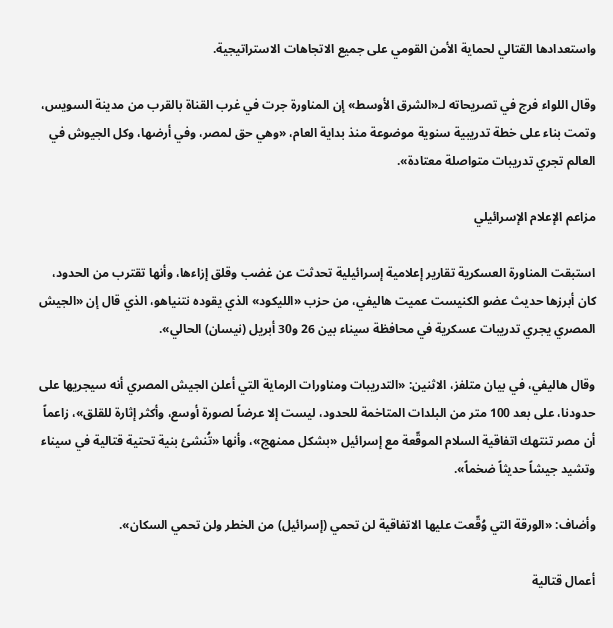واستعدادها القتالي لحماية الأمن القومي على جميع الاتجاهات الاستراتيجية.

وقال اللواء فرج في تصريحاته لـ«الشرق الأوسط» إن المناورة جرت في غرب القناة بالقرب من مدينة السويس، وتمت بناء على خطة تدريبية سنوية موضوعة منذ بداية العام، «وهي حق لمصر، وفي أرضها، وكل الجيوش في العالم تجري تدريبات متواصلة معتادة».

مزاعم الإعلام الإسرائيلي

استبقت المناورة العسكرية تقارير إعلامية إسرائيلية تحدثت عن غضب وقلق إزاءها، وأنها تقترب من الحدود، كان أبرزها حديث عضو الكنيست عميت هاليفي، من حزب «الليكود» الذي يقوده نتنياهو، الذي قال إن «الجيش المصري يجري تدريبات عسكرية في محافظة سيناء بين 26 و30 أبريل (نيسان) الحالي».

وقال هاليفي، في بيان متلفز، الاثنين: «التدريبات ومناورات الرماية التي أعلن الجيش المصري أنه سيجريها على حدودنا، على بعد 100 متر من البلدات المتاخمة للحدود، ليست إلا عرضاً لصورة أوسع، وأكثر إثارة للقلق»، زاعماً أن مصر تنتهك اتفاقية السلام الموقّعة مع إسرائيل «بشكل ممنهج»، وأنها «تُنشئ بنية تحتية قتالية في سيناء وتشيد جيشاً حديثاً ضخماً».

وأضاف: «الورقة التي وُقّعت عليها الاتفاقية لن تحمي (إسرائيل) من الخطر ولن تحمي السكان».

أعمال قتالية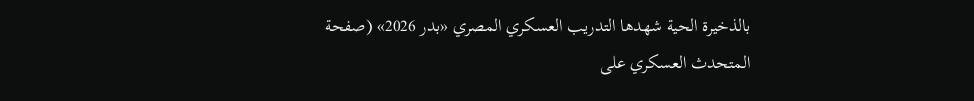بالذخيرة الحية شهدها التدريب العسكري المصري «بدر 2026» (صفحة المتحدث العسكري على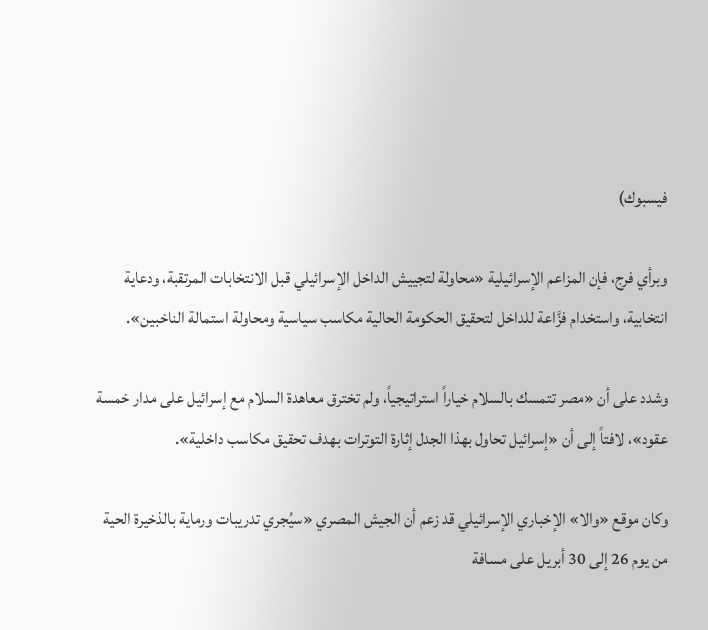فيسبوك)

وبرأي فرج، فإن المزاعم الإسرائيلية «محاولة لتجييش الداخل الإسرائيلي قبل الانتخابات المرتقبة، ودعاية انتخابية، واستخدام فزَّاعة للداخل لتحقيق الحكومة الحالية مكاسب سياسية ومحاولة استمالة الناخبين».

وشدد على أن «مصر تتمسك بالسلام خياراً استراتيجياً، ولم تخترق معاهدة السلام مع إسرائيل على مدار خمسة عقود»، لافتاً إلى أن «إسرائيل تحاول بهذا الجدل إثارة التوترات بهدف تحقيق مكاسب داخلية».

وكان موقع «والا» الإخباري الإسرائيلي قد زعم أن الجيش المصري «سيُجري تدريبات ورماية بالذخيرة الحية من يوم 26 إلى 30 أبريل على مسافة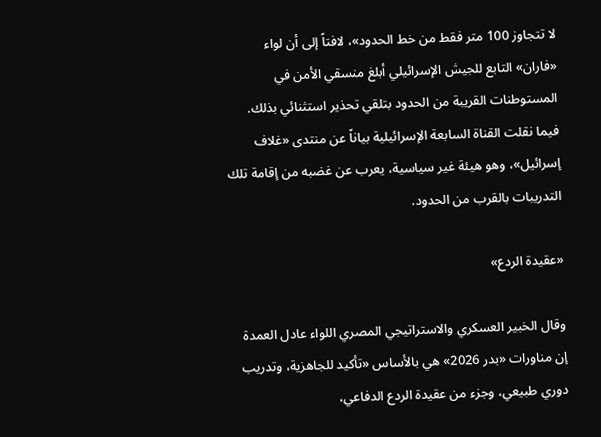لا تتجاوز 100 متر فقط من خط الحدود»، لافتاً إلى أن لواء «فاران» التابع للجيش الإسرائيلي أبلغ منسقي الأمن في المستوطنات القريبة من الحدود بتلقي تحذير استثنائي بذلك. فيما نقلت القناة السابعة الإسرائيلية بياناً عن منتدى «غلاف إسرائيل»، وهو هيئة غير سياسية، يعرب عن غضبه من إقامة تلك التدريبات بالقرب من الحدود.

«عقيدة الردع»

وقال الخبير العسكري والاستراتيجي المصري اللواء عادل العمدة إن مناورات «بدر 2026» هي بالأساس «تأكيد للجاهزية، وتدريب دوري طبيعي، وجزء من عقيدة الردع الدفاعي،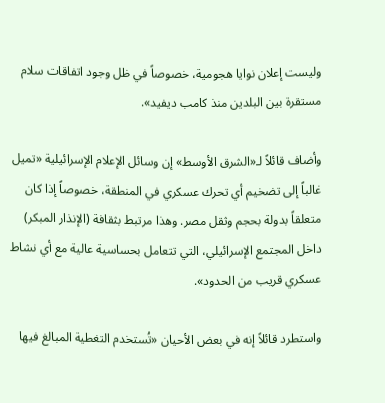وليست إعلان نوايا هجومية، خصوصاً في ظل وجود اتفاقات سلام مستقرة بين البلدين منذ كامب ديفيد».

وأضاف قائلاً لـ«الشرق الأوسط» إن وسائل الإعلام الإسرائيلية «تميل غالباً إلى تضخيم أي تحرك عسكري في المنطقة، خصوصاً إذا كان متعلقاً بدولة بحجم وثقل مصر. وهذا مرتبط بثقافة (الإنذار المبكر) داخل المجتمع الإسرائيلي، التي تتعامل بحساسية عالية مع أي نشاط عسكري قريب من الحدود».

واستطرد قائلاً إنه في بعض الأحيان «تُستخدم التغطية المبالغ فيها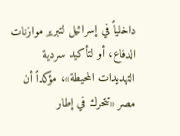داخلياً في إسرائيل لتبرير موازنات الدفاع، أو لتأكيد سردية التهديدات المحيطة»، مؤكداً أن مصر «تتحرك في إطار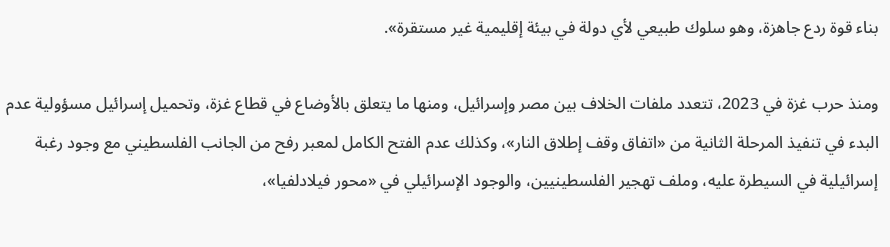بناء قوة ردع جاهزة، وهو سلوك طبيعي لأي دولة في بيئة إقليمية غير مستقرة».

ومنذ حرب غزة في 2023، تتعدد ملفات الخلاف بين مصر وإسرائيل، ومنها ما يتعلق بالأوضاع في قطاع غزة، وتحميل إسرائيل مسؤولية عدم البدء في تنفيذ المرحلة الثانية من «اتفاق وقف إطلاق النار»، وكذلك عدم الفتح الكامل لمعبر رفح من الجانب الفلسطيني مع وجود رغبة إسرائيلية في السيطرة عليه، وملف تهجير الفلسطينيين، والوجود الإسرائيلي في «محور فيلادلفيا»،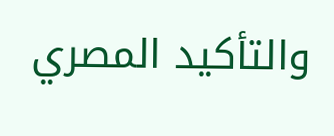والتأكيد المصري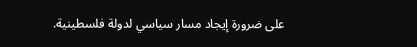على ضرورة إيجاد مسار سياسي لدولة فلسطينية.